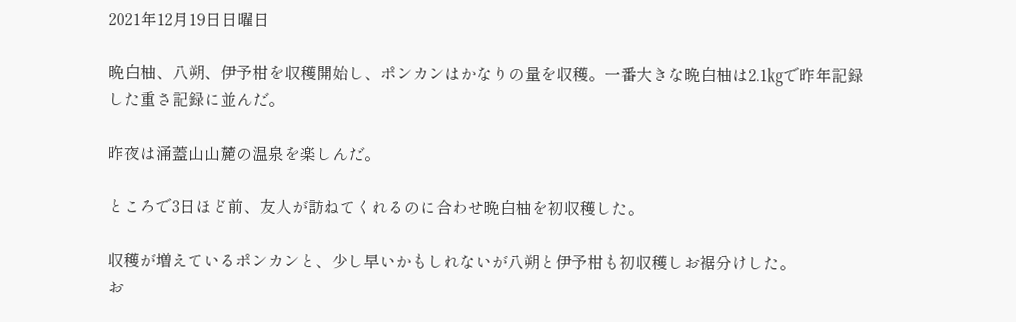2021年12月19日日曜日

晩白柚、八朔、伊予柑を収穫開始し、ポンカンはかなりの量を収穫。一番大きな晩白柚は2.1㎏で昨年記録した重さ記録に並んだ。

昨夜は涌蓋山山麓の温泉を楽しんだ。

ところで3日ほど前、友人が訪ねてくれるのに合わせ晩白柚を初収穫した。

収穫が増えているポンカンと、少し早いかもしれないが八朔と伊予柑も初収穫しお裾分けした。
お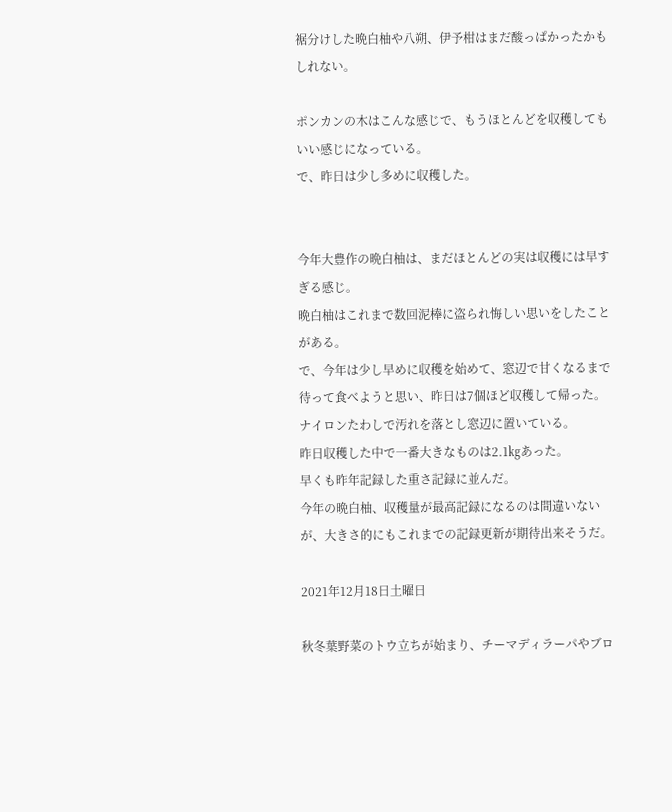裾分けした晩白柚や八朔、伊予柑はまだ酸っぱかったかもしれない。

ポンカンの木はこんな感じで、もうほとんどを収穫してもいい感じになっている。
で、昨日は少し多めに収穫した。


今年大豊作の晩白柚は、まだほとんどの実は収穫には早すぎる感じ。
晩白柚はこれまで数回泥棒に盗られ悔しい思いをしたことがある。
で、今年は少し早めに収穫を始めて、窓辺で甘くなるまで待って食べようと思い、昨日は7個ほど収穫して帰った。
ナイロンたわしで汚れを落とし窓辺に置いている。
昨日収穫した中で一番大きなものは2.1㎏あった。
早くも昨年記録した重さ記録に並んだ。
今年の晩白柚、収穫量が最高記録になるのは間違いないが、大きさ的にもこれまでの記録更新が期待出来そうだ。

2021年12月18日土曜日

秋冬葉野菜のトウ立ちが始まり、チーマディラーパやブロ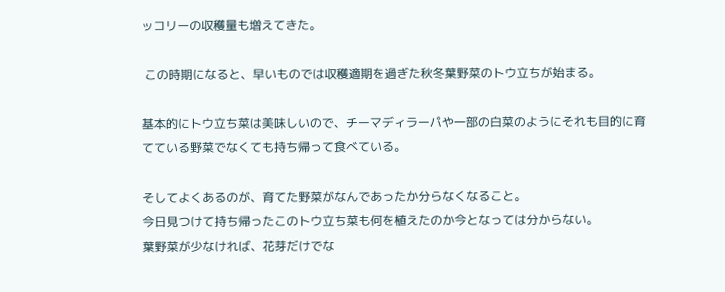ッコリーの収穫量も増えてきた。

 この時期になると、早いものでは収穫適期を過ぎた秋冬葉野菜のトウ立ちが始まる。

基本的にトウ立ち菜は美味しいので、チーマディラーパや一部の白菜のようにそれも目的に育てている野菜でなくても持ち帰って食べている。

そしてよくあるのが、育てた野菜がなんであったか分らなくなること。
今日見つけて持ち帰ったこのトウ立ち菜も何を植えたのか今となっては分からない。
葉野菜が少なければ、花芽だけでな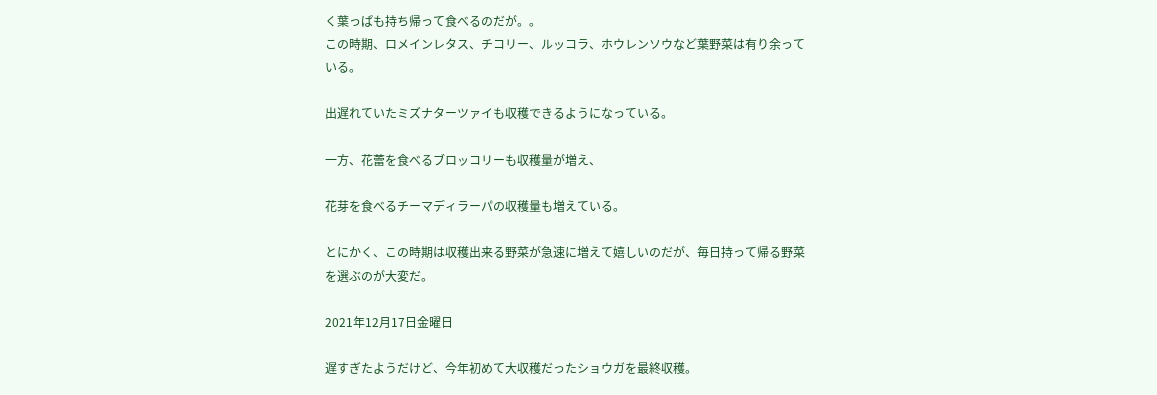く葉っぱも持ち帰って食べるのだが。。
この時期、ロメインレタス、チコリー、ルッコラ、ホウレンソウなど葉野菜は有り余っている。

出遅れていたミズナターツァイも収穫できるようになっている。

一方、花蕾を食べるブロッコリーも収穫量が増え、

花芽を食べるチーマディラーパの収穫量も増えている。

とにかく、この時期は収穫出来る野菜が急速に増えて嬉しいのだが、毎日持って帰る野菜を選ぶのが大変だ。

2021年12月17日金曜日

遅すぎたようだけど、今年初めて大収穫だったショウガを最終収穫。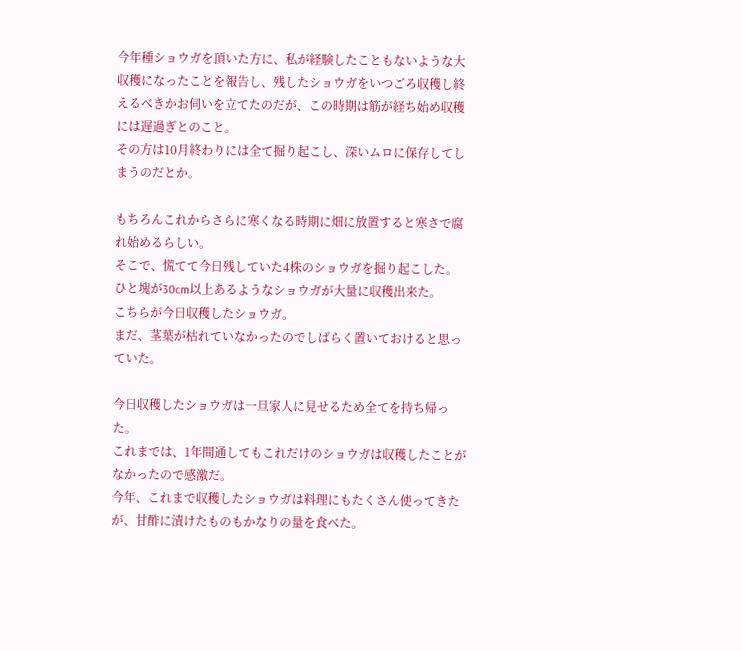今年種ショウガを頂いた方に、私が経験したこともないような大収穫になったことを報告し、残したショウガをいつごろ収穫し終えるべきかお伺いを立てたのだが、この時期は筋が経ち始め収穫には遅過ぎとのこと。
その方は10月終わりには全て掘り起こし、深いムロに保存してしまうのだとか。

もちろんこれからさらに寒くなる時期に畑に放置すると寒さで腐れ始めるらしい。
そこで、慌てて今日残していた4株のショウガを掘り起こした。
ひと塊が30cm以上あるようなショウガが大量に収穫出来た。
こちらが今日収穫したショウガ。
まだ、茎葉が枯れていなかったのでしばらく置いておけると思っていた。

今日収穫したショウガは一旦家人に見せるため全てを持ち帰った。
これまでは、1年間通してもこれだけのショウガは収穫したことがなかったので感激だ。
今年、これまで収穫したショウガは料理にもたくさん使ってきたが、甘酢に漬けたものもかなりの量を食べた。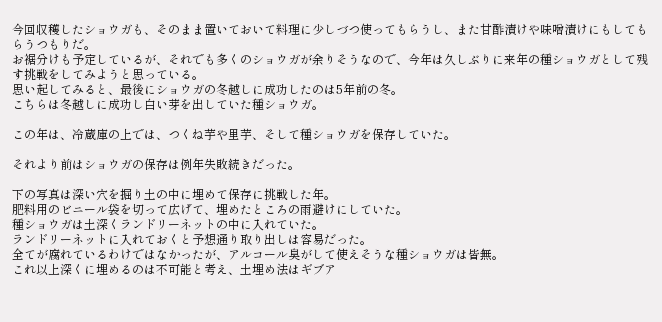今回収穫したショウガも、そのまま置いておいて料理に少しづつ使ってもらうし、また甘酢漬けや味噌漬けにもしてもらうつもりだ。
お裾分けも予定しているが、それでも多くのショウガが余りそうなので、今年は久しぶりに来年の種ショウガとして残す挑戦をしてみようと思っている。
思い起してみると、最後にショウガの冬越しに成功したのは5年前の冬。
こちらは冬越しに成功し白い芽を出していた種ショウガ。

この年は、冷蔵庫の上では、つくね芋や里芋、そして種ショウガを保存していた。

それより前はショウガの保存は例年失敗続きだった。

下の写真は深い穴を掘り土の中に埋めて保存に挑戦した年。
肥料用のビニール袋を切って広げて、埋めたところの雨避けにしていた。
種ショウガは土深くランドリーネットの中に入れていた。
ランドリーネットに入れておくと予想通り取り出しは容易だった。
全てが腐れているわけではなかったが、アルコール臭がして使えそうな種ショウガは皆無。
これ以上深くに埋めるのは不可能と考え、土埋め法はギブア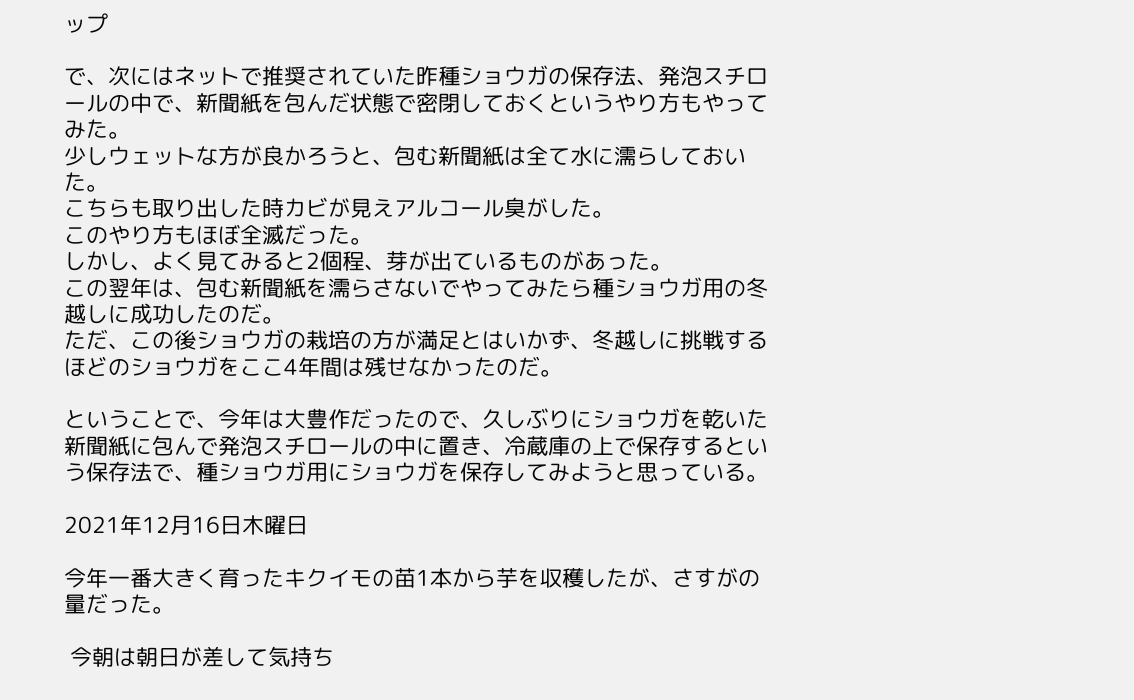ップ

で、次にはネットで推奨されていた昨種ショウガの保存法、発泡スチロールの中で、新聞紙を包んだ状態で密閉しておくというやり方もやってみた。
少しウェットな方が良かろうと、包む新聞紙は全て水に濡らしておいた。
こちらも取り出した時カビが見えアルコール臭がした。
このやり方もほぼ全滅だった。
しかし、よく見てみると2個程、芽が出ているものがあった。
この翌年は、包む新聞紙を濡らさないでやってみたら種ショウガ用の冬越しに成功したのだ。
ただ、この後ショウガの栽培の方が満足とはいかず、冬越しに挑戦するほどのショウガをここ4年間は残せなかったのだ。

ということで、今年は大豊作だったので、久しぶりにショウガを乾いた新聞紙に包んで発泡スチロールの中に置き、冷蔵庫の上で保存するという保存法で、種ショウガ用にショウガを保存してみようと思っている。

2021年12月16日木曜日

今年一番大きく育ったキクイモの苗1本から芋を収穫したが、さすがの量だった。

 今朝は朝日が差して気持ち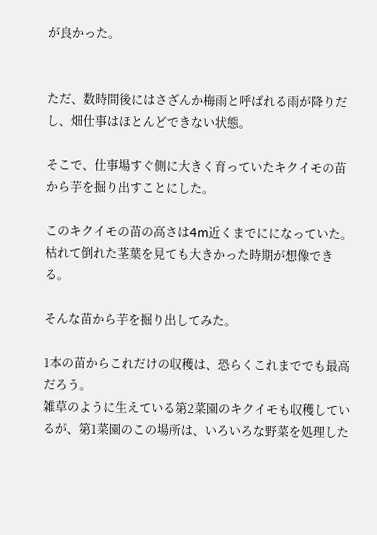が良かった。


ただ、数時間後にはさざんか梅雨と呼ばれる雨が降りだし、畑仕事はほとんどできない状態。

そこで、仕事場すぐ側に大きく育っていたキクイモの苗から芋を掘り出すことにした。

このキクイモの苗の高さは4m近くまでにになっていた。
枯れて倒れた茎葉を見ても大きかった時期が想像できる。

そんな苗から芋を掘り出してみた。

1本の苗からこれだけの収穫は、恐らくこれまででも最高だろう。
雑草のように生えている第2菜園のキクイモも収穫しているが、第1菜園のこの場所は、いろいろな野菜を処理した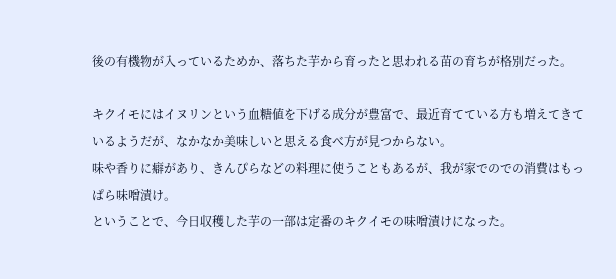後の有機物が入っているためか、落ちた芋から育ったと思われる苗の育ちが格別だった。

キクイモにはイヌリンという血糖値を下げる成分が豊富で、最近育てている方も増えてきているようだが、なかなか美味しいと思える食べ方が見つからない。
味や香りに癖があり、きんぴらなどの料理に使うこともあるが、我が家でのでの消費はもっぱら味噌漬け。
ということで、今日収穫した芋の一部は定番のキクイモの味噌漬けになった。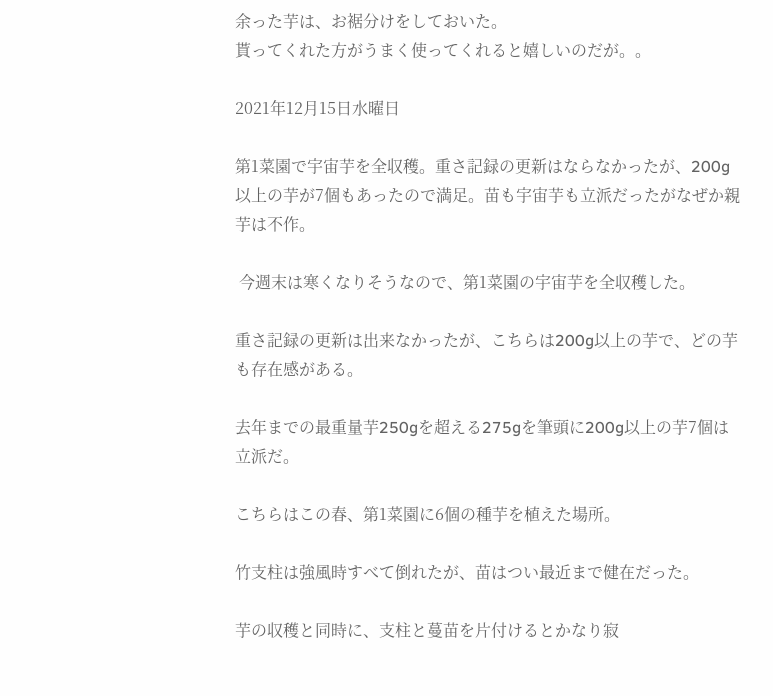余った芋は、お裾分けをしておいた。
貰ってくれた方がうまく使ってくれると嬉しいのだが。。

2021年12月15日水曜日

第1菜園で宇宙芋を全収穫。重さ記録の更新はならなかったが、200g以上の芋が7個もあったので満足。苗も宇宙芋も立派だったがなぜか親芋は不作。

 今週末は寒くなりそうなので、第1菜園の宇宙芋を全収穫した。

重さ記録の更新は出来なかったが、こちらは200g以上の芋で、どの芋も存在感がある。

去年までの最重量芋250gを超える275gを筆頭に200g以上の芋7個は立派だ。

こちらはこの春、第1菜園に6個の種芋を植えた場所。

竹支柱は強風時すべて倒れたが、苗はつい最近まで健在だった。

芋の収穫と同時に、支柱と蔓苗を片付けるとかなり寂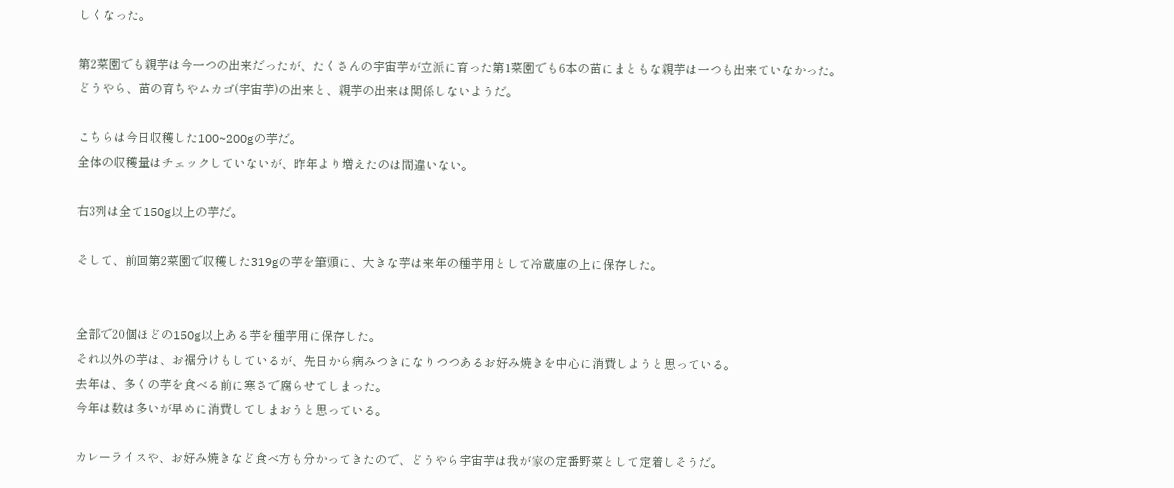しくなった。

第2菜園でも親芋は今一つの出来だったが、たくさんの宇宙芋が立派に育った第1菜園でも6本の苗にまともな親芋は一つも出来ていなかった。
どうやら、苗の育ちやムカゴ(宇宙芋)の出来と、親芋の出来は関係しないようだ。

こちらは今日収穫した100~200gの芋だ。
全体の収穫量はチェックしていないが、昨年より増えたのは間違いない。

右3列は全て150g以上の芋だ。

そして、前回第2菜園で収穫した319gの芋を筆頭に、大きな芋は来年の種芋用として冷蔵庫の上に保存した。


全部で20個ほどの150g以上ある芋を種芋用に保存した。
それ以外の芋は、お裾分けもしているが、先日から病みつきになりつつあるお好み焼きを中心に消費しようと思っている。
去年は、多くの芋を食べる前に寒さで腐らせてしまった。
今年は数は多いが早めに消費してしまおうと思っている。

カレーライスや、お好み焼きなど食べ方も分かってきたので、どうやら宇宙芋は我が家の定番野菜として定着しそうだ。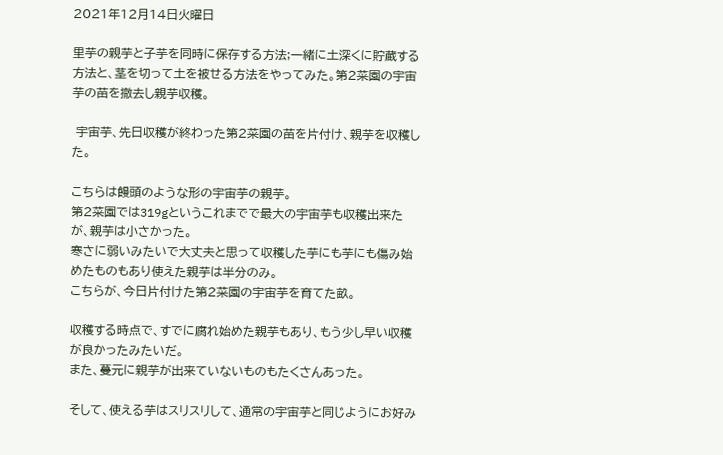2021年12月14日火曜日

里芋の親芋と子芋を同時に保存する方法;一緒に土深くに貯蔵する方法と、茎を切って土を被せる方法をやってみた。第2菜園の宇宙芋の苗を撤去し親芋収穫。

 宇宙芋、先日収穫が終わった第2菜園の苗を片付け、親芋を収穫した。

こちらは饅頭のような形の宇宙芋の親芋。
第2菜園では319gというこれまでで最大の宇宙芋も収穫出来たが、親芋は小さかった。
寒さに弱いみたいで大丈夫と思って収穫した芋にも芋にも傷み始めたものもあり使えた親芋は半分のみ。
こちらが、今日片付けた第2菜園の宇宙芋を育てた畝。

収穫する時点で、すでに腐れ始めた親芋もあり、もう少し早い収穫が良かったみたいだ。
また、蔓元に親芋が出来ていないものもたくさんあった。

そして、使える芋はスリスリして、通常の宇宙芋と同じようにお好み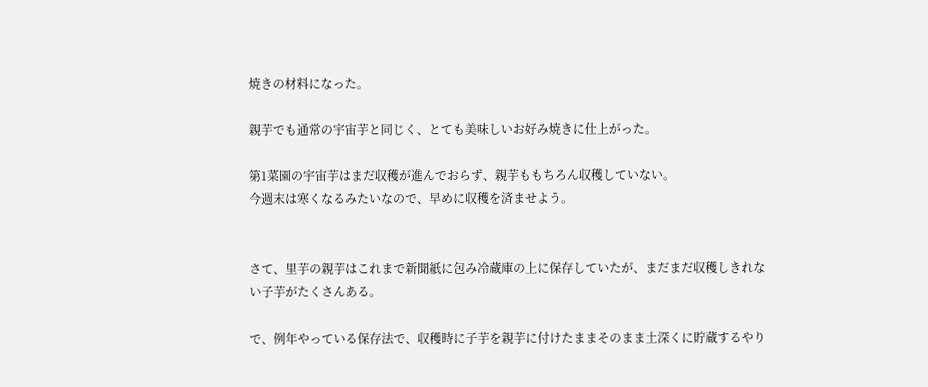焼きの材料になった。

親芋でも通常の宇宙芋と同じく、とても美味しいお好み焼きに仕上がった。

第1菜園の宇宙芋はまだ収穫が進んでおらず、親芋ももちろん収穫していない。
今週末は寒くなるみたいなので、早めに収穫を済ませよう。


さて、里芋の親芋はこれまで新聞紙に包み冷蔵庫の上に保存していたが、まだまだ収穫しきれない子芋がたくさんある。

で、例年やっている保存法で、収穫時に子芋を親芋に付けたままそのまま土深くに貯蔵するやり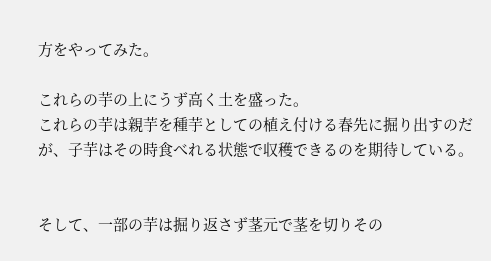方をやってみた。

これらの芋の上にうず高く土を盛った。
これらの芋は親芋を種芋としての植え付ける春先に掘り出すのだが、子芋はその時食べれる状態で収穫できるのを期待している。


そして、一部の芋は掘り返さず茎元で茎を切りその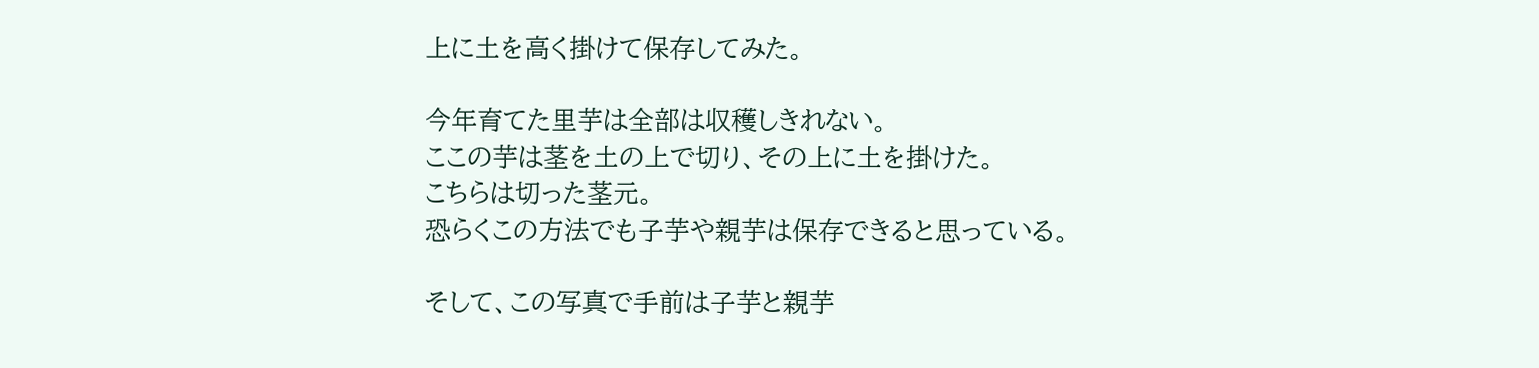上に土を高く掛けて保存してみた。

今年育てた里芋は全部は収穫しきれない。
ここの芋は茎を土の上で切り、その上に土を掛けた。
こちらは切った茎元。
恐らくこの方法でも子芋や親芋は保存できると思っている。

そして、この写真で手前は子芋と親芋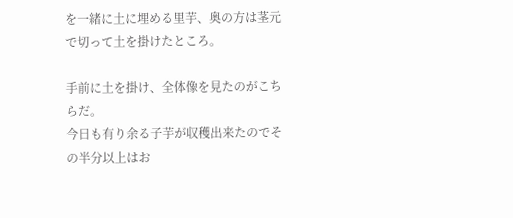を一緒に土に埋める里芋、奥の方は茎元で切って土を掛けたところ。

手前に土を掛け、全体像を見たのがこちらだ。
今日も有り余る子芋が収穫出来たのでその半分以上はお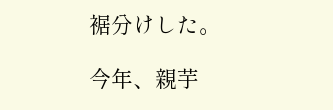裾分けした。

今年、親芋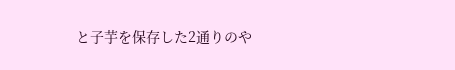と子芋を保存した2通りのや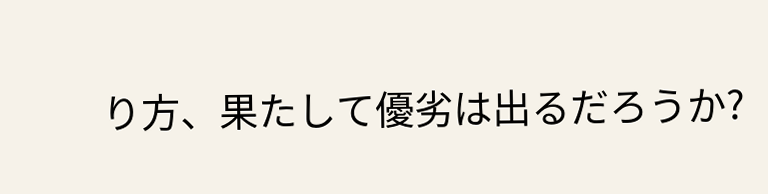り方、果たして優劣は出るだろうか?